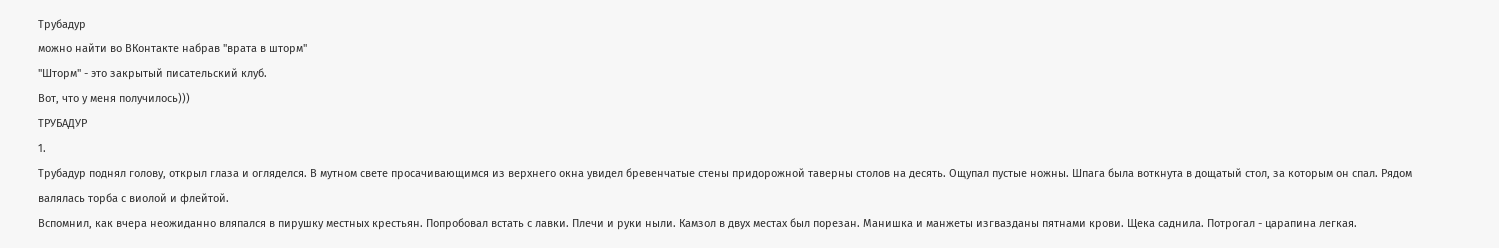Трубадур
можно найти во ВКонтакте набрав "врата в шторм"
"Шторм" - это закрытый писательский клуб.
Вот, что у меня получилось)))
ТРУБАДУР
1.
Трубадур поднял голову, открыл глаза и огляделся. В мутном свете просачивающимся из верхнего окна увидел бревенчатые стены придорожной таверны столов на десять. Ощупал пустые ножны. Шпага была воткнута в дощатый стол, за которым он спал. Рядом валялась торба с виолой и флейтой.
Вспомнил, как вчера неожиданно вляпался в пирушку местных крестьян. Попробовал встать с лавки. Плечи и руки ныли. Камзол в двух местах был порезан. Манишка и манжеты изгвазданы пятнами крови. Щека саднила. Потрогал - царапина легкая.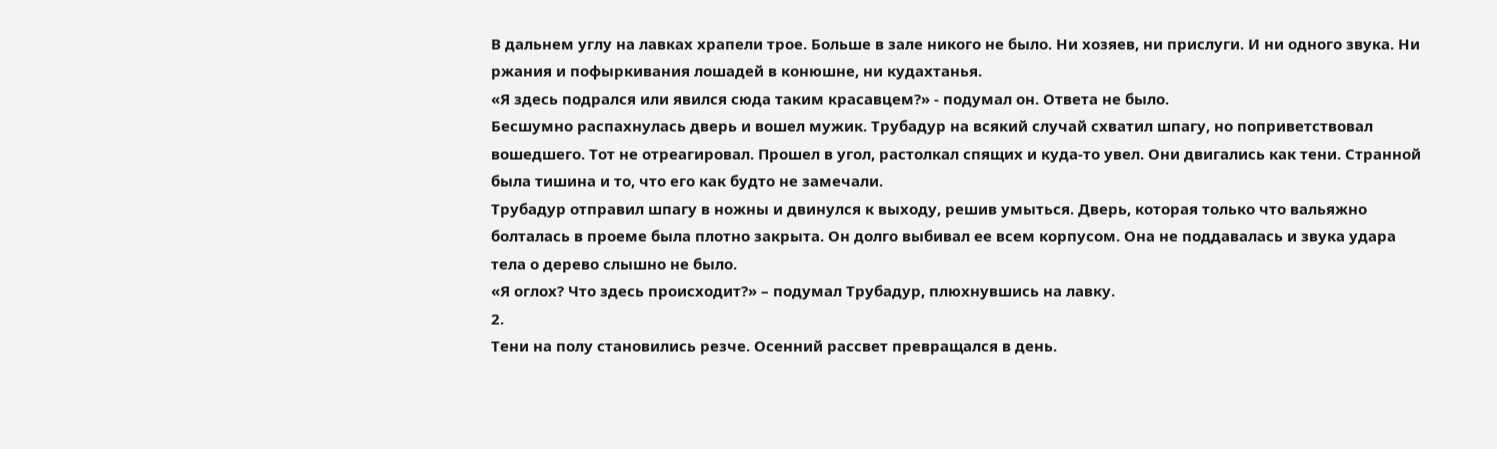В дальнем углу на лавках храпели трое. Больше в зале никого не было. Ни хозяев, ни прислуги. И ни одного звука. Ни ржания и пофыркивания лошадей в конюшне, ни кудахтанья.
«Я здесь подрался или явился сюда таким красавцем?» - подумал он. Ответа не было.
Бесшумно распахнулась дверь и вошел мужик. Трубадур на всякий случай схватил шпагу, но поприветствовал вошедшего. Тот не отреагировал. Прошел в угол, растолкал спящих и куда-то увел. Они двигались как тени. Странной была тишина и то, что его как будто не замечали.
Трубадур отправил шпагу в ножны и двинулся к выходу, решив умыться. Дверь, которая только что вальяжно болталась в проеме была плотно закрыта. Он долго выбивал ее всем корпусом. Она не поддавалась и звука удара тела о дерево слышно не было.
«Я оглох? Что здесь происходит?» – подумал Трубадур, плюхнувшись на лавку.
2.
Тени на полу становились резче. Осенний рассвет превращался в день.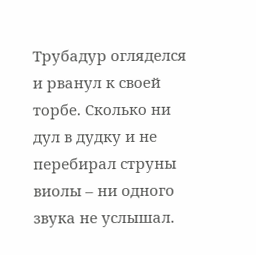Трубадур огляделся и рванул к своей торбе. Сколько ни дул в дудку и не перебирал струны виолы – ни одного звука не услышал.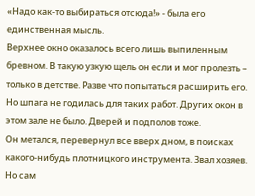«Надо как-то выбираться отсюда!» - была его единственная мысль.
Верхнее окно оказалось всего лишь выпиленным бревном. В такую узкую щель он если и мог пролезть – только в детстве. Разве что попытаться расширить его. Но шпага не годилась для таких работ. Других окон в этом зале не было. Дверей и подполов тоже.
Он метался, перевернул все вверх дном, в поисках какого-нибудь плотницкого инструмента. Звал хозяев. Но сам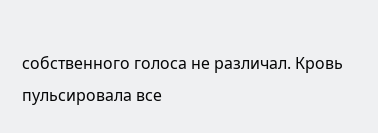собственного голоса не различал. Кровь пульсировала все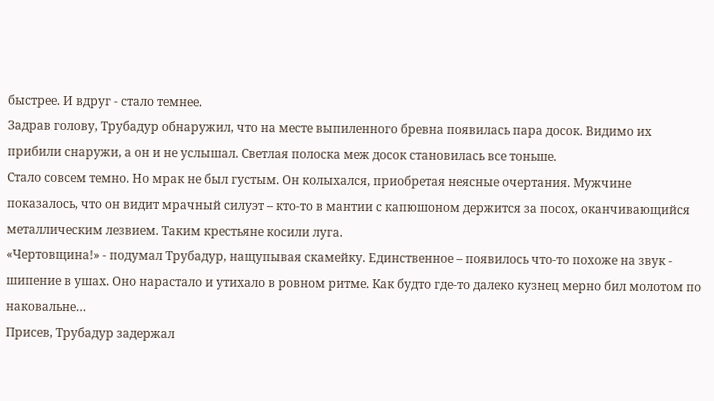быстрее. И вдруг - стало темнее.
Задрав голову, Трубадур обнаружил, что на месте выпиленного бревна появилась пара досок. Видимо их прибили снаружи, а он и не услышал. Светлая полоска меж досок становилась все тоньше.
Стало совсем темно. Но мрак не был густым. Он колыхался, приобретая неясные очертания. Мужчине показалось, что он видит мрачный силуэт – кто-то в мантии с капюшоном держится за посох, оканчивающийся металлическим лезвием. Таким крестьяне косили луга.
«Чертовщина!» - подумал Трубадур, нащупывая скамейку. Единственное – появилось что-то похоже на звук - шипение в ушах. Оно нарастало и утихало в ровном ритме. Как будто где-то далеко кузнец мерно бил молотом по наковальне…
Присев, Трубадур задержал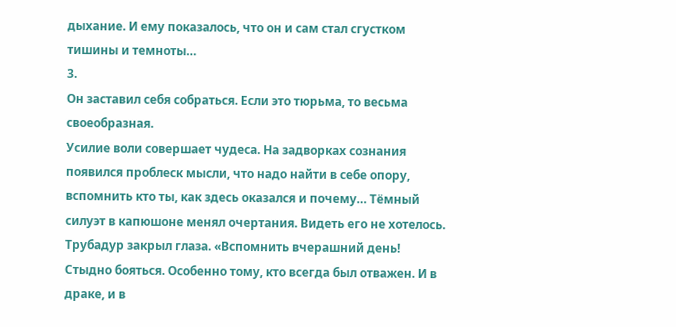дыхание. И ему показалось, что он и сам стал сгустком тишины и темноты…
3.
Он заставил себя собраться. Если это тюрьма, то весьма своеобразная.
Усилие воли совершает чудеса. На задворках сознания появился проблеск мысли, что надо найти в себе опору, вспомнить кто ты, как здесь оказался и почему… Тёмный силуэт в капюшоне менял очертания. Видеть его не хотелось. Трубадур закрыл глаза. «Вспомнить вчерашний день! Стыдно бояться. Особенно тому, кто всегда был отважен. И в драке, и в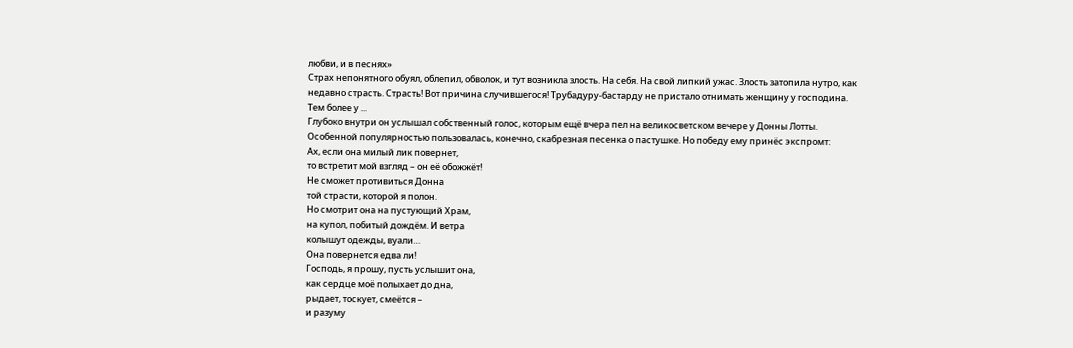любви, и в песнях»
Страх непонятного обуял, облепил, обволок, и тут возникла злость. На себя. На свой липкий ужас. Злость затопила нутро, как недавно страсть. Страсть! Вот причина случившегося! Трубадуру-бастарду не пристало отнимать женщину у господина. Тем более у ...
Глубоко внутри он услышал собственный голос, которым ещё вчера пел на великосветском вечере у Донны Лотты. Особенной популярностью пользовалась, конечно, скабрезная песенка о пастушке. Но победу ему принёс экспромт:
Ах, если она милый лик повернет,
то встретит мой взгляд – он её обожжёт!
Не сможет противиться Донна
той страсти, которой я полон.
Но смотрит она на пустующий Храм,
на купол, побитый дождём. И ветра
колышут одежды, вуали…
Она повернется едва ли!
Господь, я прошу, пусть услышит она,
как сердце моё полыхает до дна,
рыдает, тоскует, смеётся –
и разуму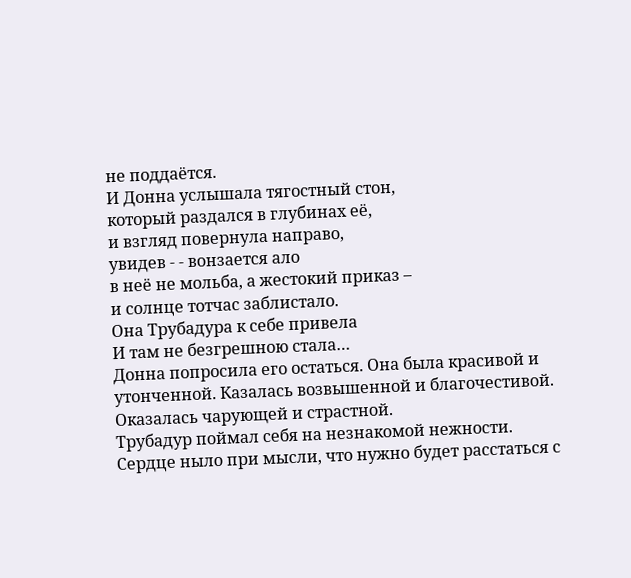не поддаётся.
И Донна услышала тягостный стон,
который раздался в глубинах её,
и взгляд повернула направо,
увидев - - вонзается ало
в неё не мольба, а жестокий приказ –
и солнце тотчас заблистало.
Она Трубадура к себе привела
И там не безгрешною стала…
Донна попросила его остаться. Она была красивой и утонченной. Казалась возвышенной и благочестивой. Оказалась чарующей и страстной.
Трубадур поймал себя на незнакомой нежности. Сердце ныло при мысли, что нужно будет расстаться с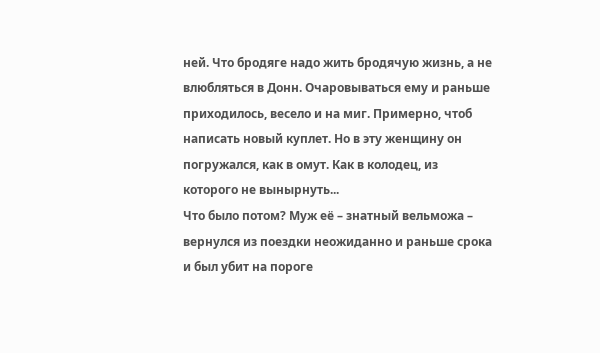ней. Что бродяге надо жить бродячую жизнь, а не влюбляться в Донн. Очаровываться ему и раньше приходилось, весело и на миг. Примерно, чтоб написать новый куплет. Но в эту женщину он погружался, как в омут. Как в колодец, из которого не вынырнуть...
Что было потом? Муж её – знатный вельможа – вернулся из поездки неожиданно и раньше срока и был убит на пороге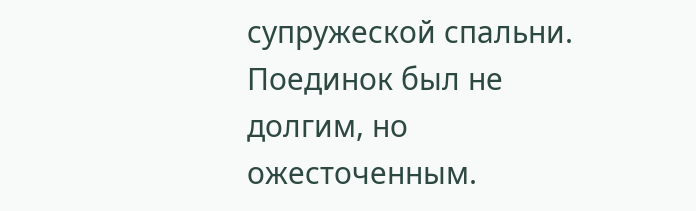супружеской спальни. Поединок был не долгим, но ожесточенным.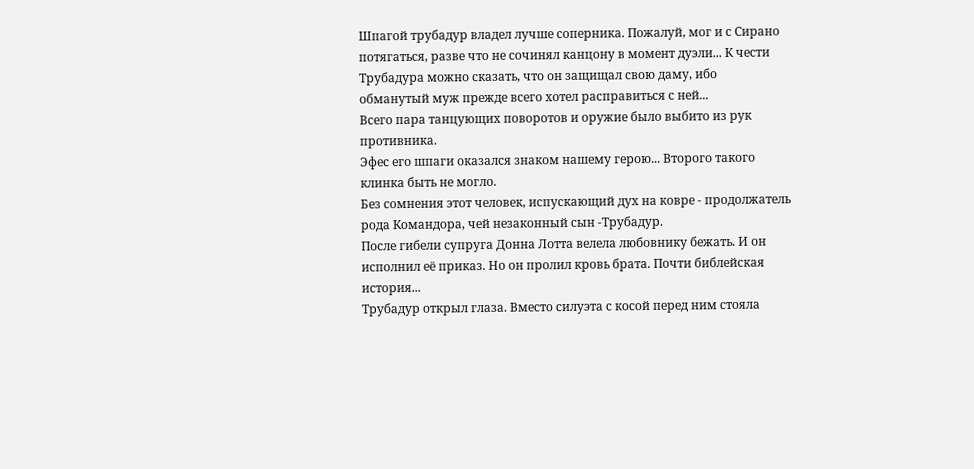Шпагой трубадур владел лучше соперника. Пожалуй, мог и с Сирано потягаться, разве что не сочинял канцону в момент дуэли... К чести Трубадура можно сказать, что он защищал свою даму, ибо обманутый муж прежде всего хотел расправиться с ней...
Всего пара танцующих поворотов и оружие было выбито из рук противника.
Эфес его шпаги оказался знаком нашему герою... Второго такого клинка быть не могло.
Без сомнения этот человек, испускающий дух на ковре - продолжатель рода Командора, чей незаконный сын -Трубадур.
После гибели супруга Донна Лотта велела любовнику бежать. И он исполнил её приказ. Но он пролил кровь брата. Почти библейская история...
Трубадур открыл глаза. Вместо силуэта с косой перед ним стояла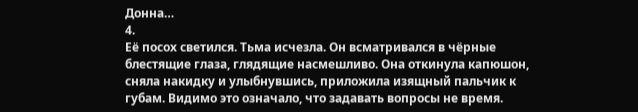Донна…
4.
Её посох светился. Тьма исчезла. Он всматривался в чёрные блестящие глаза, глядящие насмешливо. Она откинула капюшон, сняла накидку и улыбнувшись, приложила изящный пальчик к губам. Видимо это означало, что задавать вопросы не время.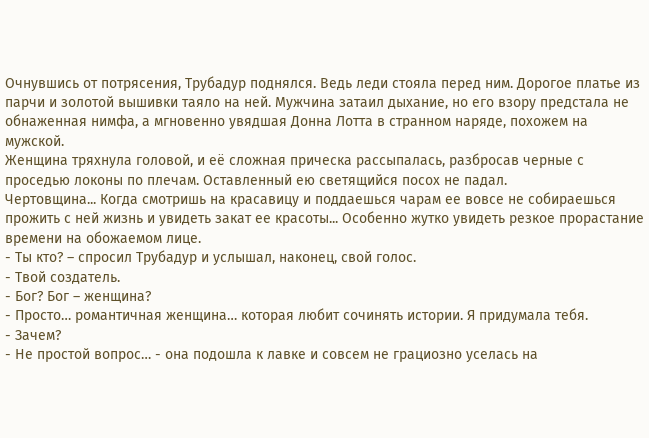Очнувшись от потрясения, Трубадур поднялся. Ведь леди стояла перед ним. Дорогое платье из парчи и золотой вышивки таяло на ней. Мужчина затаил дыхание, но его взору предстала не обнаженная нимфа, а мгновенно увядшая Донна Лотта в странном наряде, похожем на мужской.
Женщина тряхнула головой, и её сложная прическа рассыпалась, разбросав черные с проседью локоны по плечам. Оставленный ею светящийся посох не падал.
Чертовщина... Когда смотришь на красавицу и поддаешься чарам ее вовсе не собираешься прожить с ней жизнь и увидеть закат ее красоты... Особенно жутко увидеть резкое прорастание времени на обожаемом лице.
- Ты кто? – спросил Трубадур и услышал, наконец, свой голос.
- Твой создатель.
- Бог? Бог – женщина?
- Просто… романтичная женщина… которая любит сочинять истории. Я придумала тебя.
- Зачем?
- Не простой вопрос… - она подошла к лавке и совсем не грациозно уселась на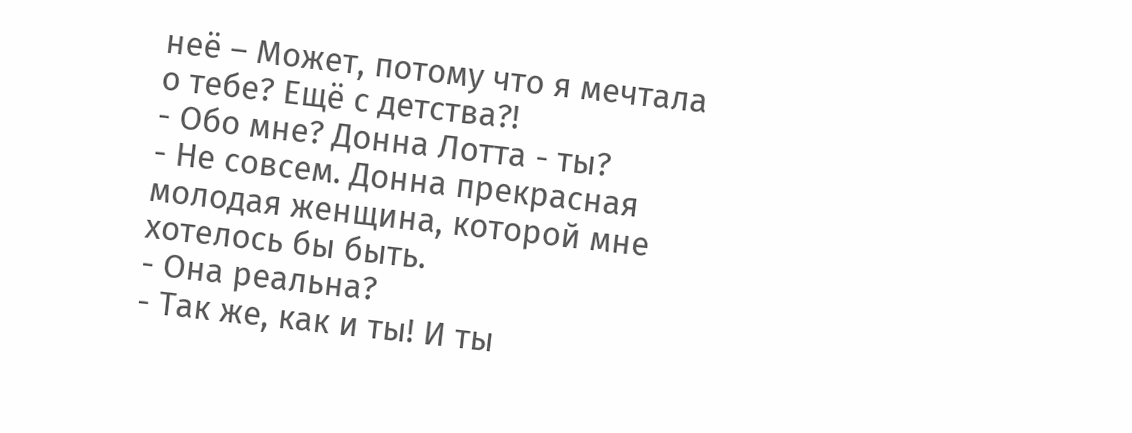неё – Может, потому что я мечтала о тебе? Ещё с детства?!
- Обо мне? Донна Лотта - ты?
- Не совсем. Донна прекрасная молодая женщина, которой мне хотелось бы быть.
- Она реальна?
- Так же, как и ты! И ты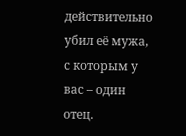действительно убил её мужа, с которым у вас – один отец.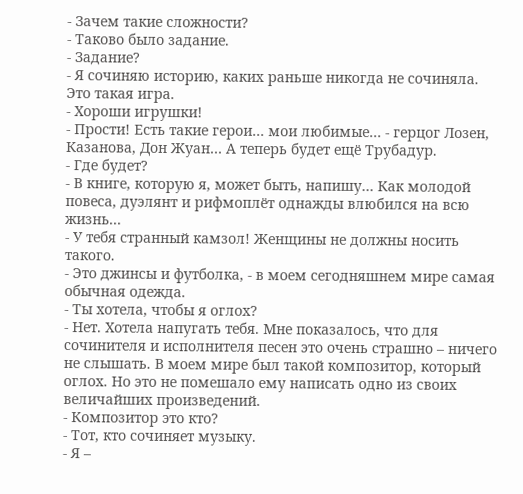- Зачем такие сложности?
- Таково было задание.
- Задание?
- Я сочиняю историю, каких раньше никогда не сочиняла. Это такая игра.
- Хороши игрушки!
- Прости! Есть такие герои… мои любимые… - герцог Лозен, Казанова, Дон Жуан… А теперь будет ещё Трубадур.
- Где будет?
- В книге, которую я, может быть, напишу… Как молодой повеса, дуэлянт и рифмоплёт однажды влюбился на всю жизнь...
- У тебя странный камзол! Женщины не должны носить такого.
- Это джинсы и футболка, - в моем сегодняшнем мире самая обычная одежда.
- Ты хотела, чтобы я оглох?
- Нет. Хотела напугать тебя. Мне показалось, что для сочинителя и исполнителя песен это очень страшно – ничего не слышать. В моем мире был такой композитор, который оглох. Но это не помешало ему написать одно из своих величайших произведений.
- Композитор это кто?
- Тот, кто сочиняет музыку.
- Я –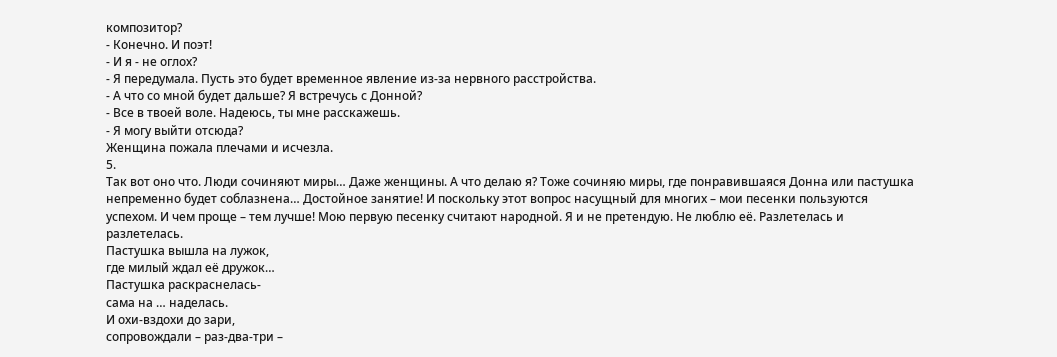композитор?
- Конечно. И поэт!
- И я - не оглох?
- Я передумала. Пусть это будет временное явление из-за нервного расстройства.
- А что со мной будет дальше? Я встречусь с Донной?
- Все в твоей воле. Надеюсь, ты мне расскажешь.
- Я могу выйти отсюда?
Женщина пожала плечами и исчезла.
5.
Так вот оно что. Люди сочиняют миры… Даже женщины. А что делаю я? Тоже сочиняю миры, где понравившаяся Донна или пастушка непременно будет соблазнена… Достойное занятие! И поскольку этот вопрос насущный для многих – мои песенки пользуются успехом. И чем проще – тем лучше! Мою первую песенку считают народной. Я и не претендую. Не люблю её. Разлетелась и разлетелась.
Пастушка вышла на лужок,
где милый ждал её дружок…
Пастушка раскраснелась-
сама на … наделась.
И охи-вздохи до зари,
сопровождали – раз-два-три –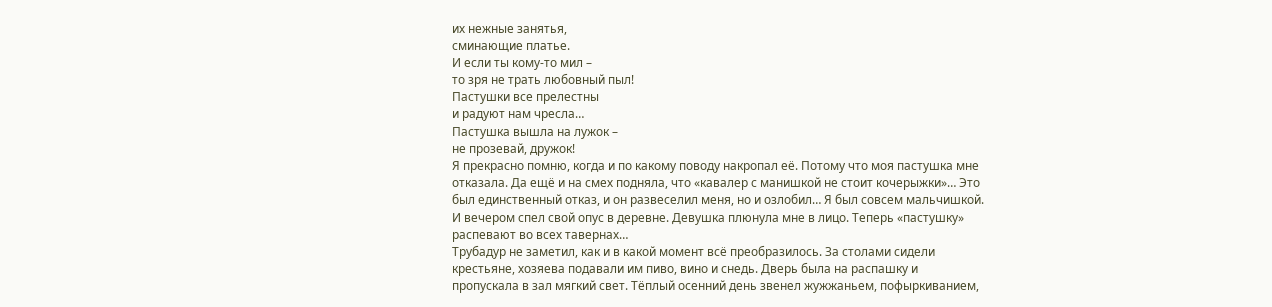их нежные занятья,
сминающие платье.
И если ты кому-то мил –
то зря не трать любовный пыл!
Пастушки все прелестны
и радуют нам чресла…
Пастушка вышла на лужок –
не прозевай, дружок!
Я прекрасно помню, когда и по какому поводу накропал её. Потому что моя пастушка мне отказала. Да ещё и на смех подняла, что «кавалер с манишкой не стоит кочерыжки»… Это был единственный отказ, и он развеселил меня, но и озлобил… Я был совсем мальчишкой. И вечером спел свой опус в деревне. Девушка плюнула мне в лицо. Теперь «пастушку» распевают во всех тавернах…
Трубадур не заметил, как и в какой момент всё преобразилось. За столами сидели крестьяне, хозяева подавали им пиво, вино и снедь. Дверь была на распашку и пропускала в зал мягкий свет. Тёплый осенний день звенел жужжаньем, пофыркиванием,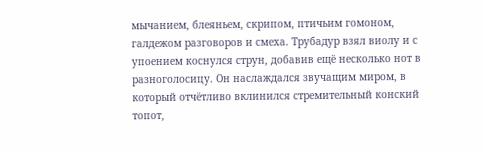мычанием, блеяньем, скрипом, птичьим гомоном, галдежом разговоров и смеха. Трубадур взял виолу и с упоением коснулся струн, добавив ещё несколько нот в разноголосицу. Он наслаждался звучащим миром, в который отчётливо вклинился стремительный конский топот,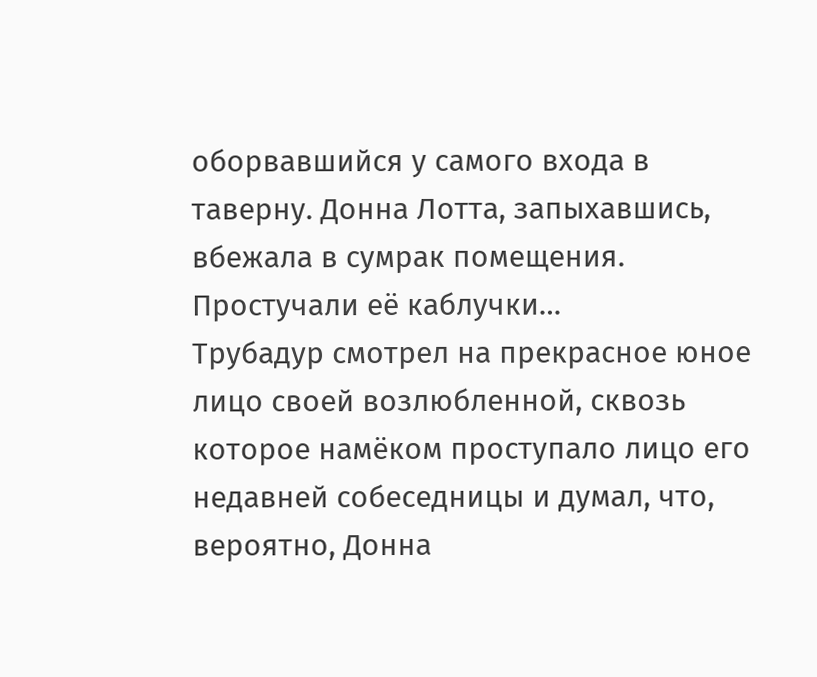оборвавшийся у самого входа в таверну. Донна Лотта, запыхавшись, вбежала в сумрак помещения. Простучали её каблучки…
Трубадур смотрел на прекрасное юное лицо своей возлюбленной, сквозь которое намёком проступало лицо его недавней собеседницы и думал, что, вероятно, Донна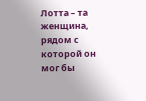Лотта – та женщина, рядом с которой он мог бы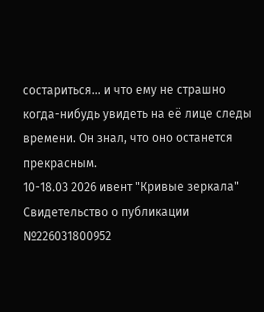состариться… и что ему не страшно когда-нибудь увидеть на её лице следы времени. Он знал, что оно останется прекрасным.
10-18.03 2026 ивент "Кривые зеркала"
Свидетельство о публикации №226031800952